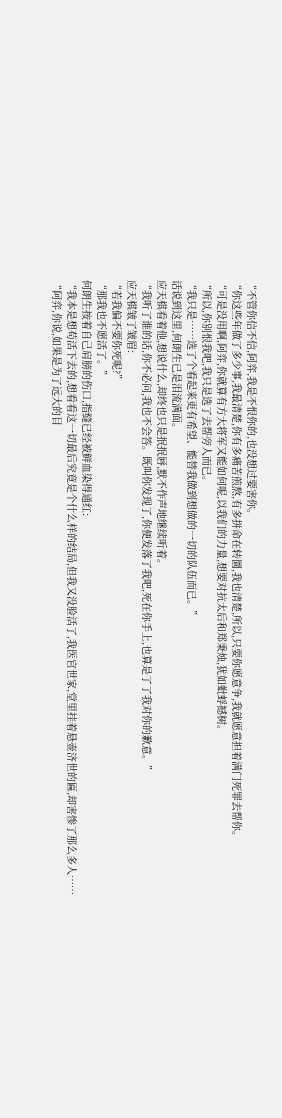“不管你信不信,阿弈,我是不恨你的,也没想过要害你。
“你这些年做了多少事,我最清楚,你有多痛苦煎熬,有多拼命在转圜,我也清楚,所以,只要你愿意争,我就愿意担着满门死罪去帮你。
“可是没用啊,阿弈,你就算有方大将军又能如何呢,以我们的力量,想要对抗太后和郑秉烛,犹如蚍蜉撼树。
“所以,你别恨我吧,我只是选了去帮旁人而已。
“我只是……选了个看起来更有希望、能替我做到想做的一切的队伍而已。”
话说到这里,何朗生已是泪流满面。
应天棋看着他,想说什么,却终也只是抿抿唇,默不作声地继续听着。
“我听了谁的话,你不必问,我也不会答。既叫你发现了,你便发落了我吧,死在你手上,也算是了了我对你的歉意。”
应天棋皱了皱眉:
“若我偏不要你死呢?”
“那我也不愿活了。”
何朗生按着自己肩膀的伤口,指缝已经被鲜血染得通红:
“我本是想苟活下去的,想看看这一切最后究竟是个什么样的结局,但我又没脸活了,我医官世家,堂里挂着悬壶济世的匾,却害惨了那么多人……
“阿弈,你说,如果是为了远大的目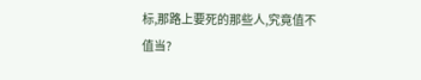标,那路上要死的那些人,究竟值不值当?